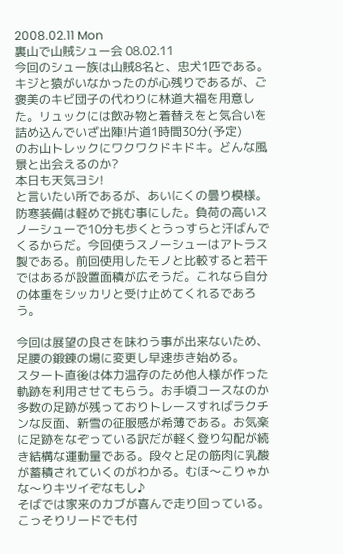2008.02.11 Mon
裏山で山賊シュー会 08.02.11
今回のシュー族は山賊8名と、忠犬1匹である。
キジと猿がいなかったのが心残りであるが、ご褒美のキビ団子の代わりに林道大福を用意した。リュックには飲み物と着替えをと気合いを詰め込んでいざ出陣!片道1時間30分(予定)
のお山トレックにワクワクドキドキ。どんな風景と出会えるのか?
本日も天気ヨシ!
と言いたい所であるが、あいにくの曇り模様。
防寒装備は軽めで挑む事にした。負荷の高いスノーシューで10分も歩くとうっすらと汗ばんでくるからだ。今回使うスノーシューはアトラス製である。前回使用したモノと比較すると若干ではあるが設置面積が広そうだ。これなら自分の体重をシッカリと受け止めてくれるであろう。

今回は展望の良さを味わう事が出来ないため、足腰の鍛錬の場に変更し早速歩き始める。
スタート直後は体力温存のため他人様が作った軌跡を利用させてもらう。お手頃コースなのか多数の足跡が残っておりトレースすればラクチンな反面、新雪の征服感が希薄である。お気楽に足跡をなぞっている訳だが軽く登り勾配が続き結構な運動量である。段々と足の筋肉に乳酸が蓄積されていくのがわかる。むほ〜こりゃかな〜りキツイぞなもし♪
そばでは家来のカブが喜んで走り回っている。こっそりリードでも付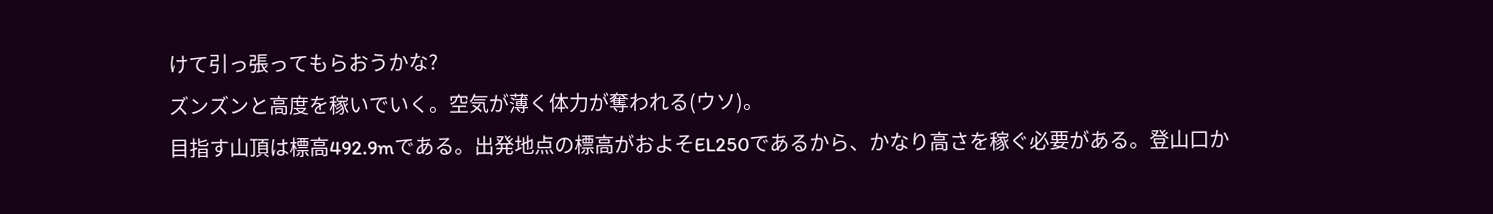けて引っ張ってもらおうかな?
ズンズンと高度を稼いでいく。空気が薄く体力が奪われる(ウソ)。
目指す山頂は標高492.9mである。出発地点の標高がおよそEL250であるから、かなり高さを稼ぐ必要がある。登山口か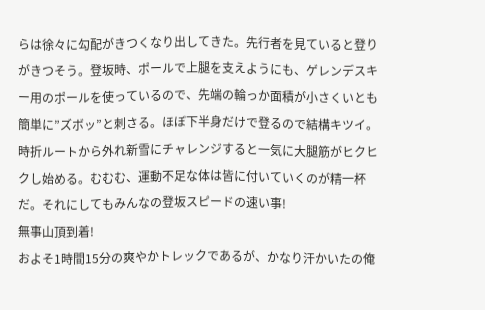らは徐々に勾配がきつくなり出してきた。先行者を見ていると登りがきつそう。登坂時、ポールで上腿を支えようにも、ゲレンデスキー用のポールを使っているので、先端の輪っか面積が小さくいとも簡単に”ズボッ”と刺さる。ほぼ下半身だけで登るので結構キツイ。時折ルートから外れ新雪にチャレンジすると一気に大腿筋がヒクヒクし始める。むむむ、運動不足な体は皆に付いていくのが精一杯だ。それにしてもみんなの登坂スピードの速い事!
無事山頂到着!
およそ1時間15分の爽やかトレックであるが、かなり汗かいたの俺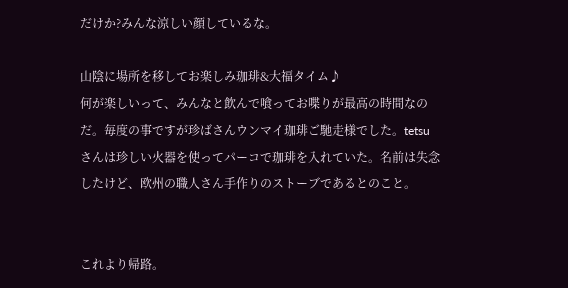だけか?みんな涼しい顔しているな。

山陰に場所を移してお楽しみ珈琲&大福タイム♪
何が楽しいって、みんなと飲んで喰ってお喋りが最高の時間なのだ。毎度の事ですが珍ばさんウンマイ珈琲ご馳走様でした。tetsuさんは珍しい火器を使ってパーコで珈琲を入れていた。名前は失念したけど、欧州の職人さん手作りのストーブであるとのこと。


これより帰路。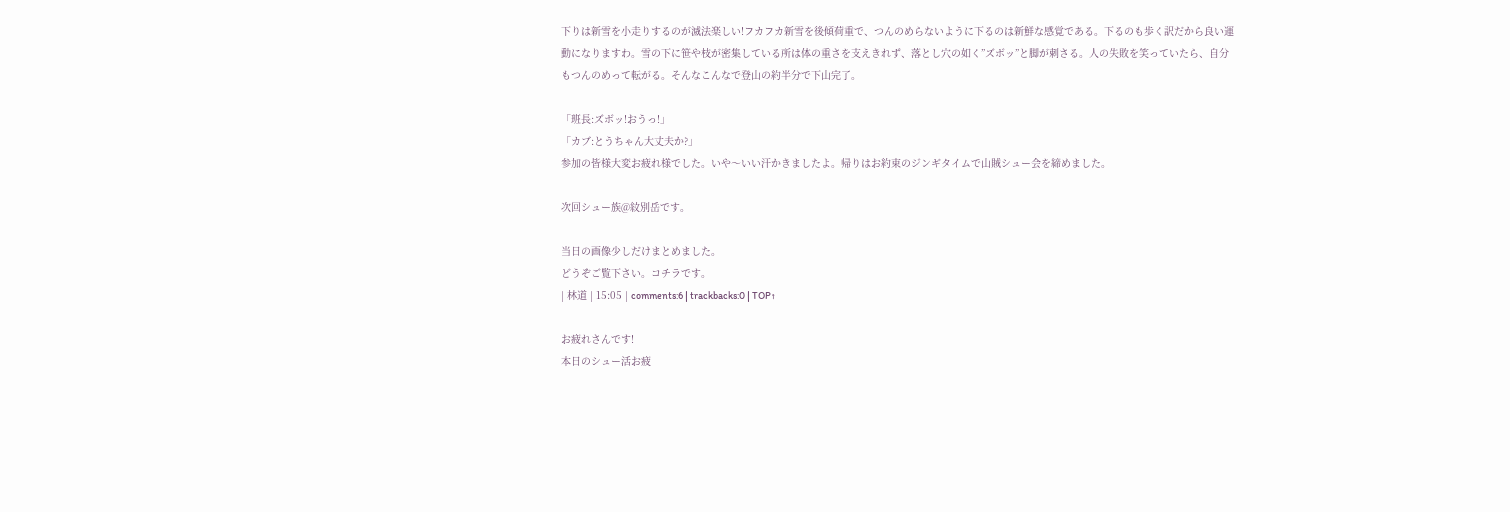下りは新雪を小走りするのが滅法楽しい!フカフカ新雪を後傾荷重で、つんのめらないように下るのは新鮮な感覚である。下るのも歩く訳だから良い運動になりますわ。雪の下に笹や枝が密集している所は体の重さを支えきれず、落とし穴の如く”ズボッ”と脚が刺さる。人の失敗を笑っていたら、自分もつんのめって転がる。そんなこんなで登山の約半分で下山完了。

「班長:ズボッ!おうっ!」
「カブ:とうちゃん大丈夫か?」
参加の皆様大変お疲れ様でした。いや〜いい汗かきましたよ。帰りはお約束のジンギタイムで山賊シュー会を締めました。

次回シュー族@紋別岳です。

当日の画像少しだけまとめました。
どうぞご覧下さい。コチラです。
| 林道 | 15:05 | comments:6 | trackbacks:0 | TOP↑

お疲れさんです!
本日のシュー活お疲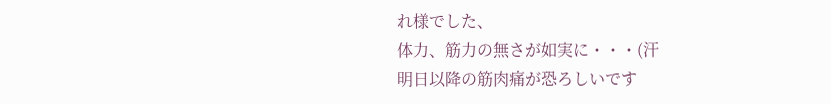れ様でした、
体力、筋力の無さが如実に・・・(汗
明日以降の筋肉痛が恐ろしいです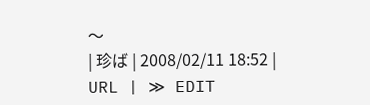〜
| 珍ば | 2008/02/11 18:52 | URL | ≫ EDIT